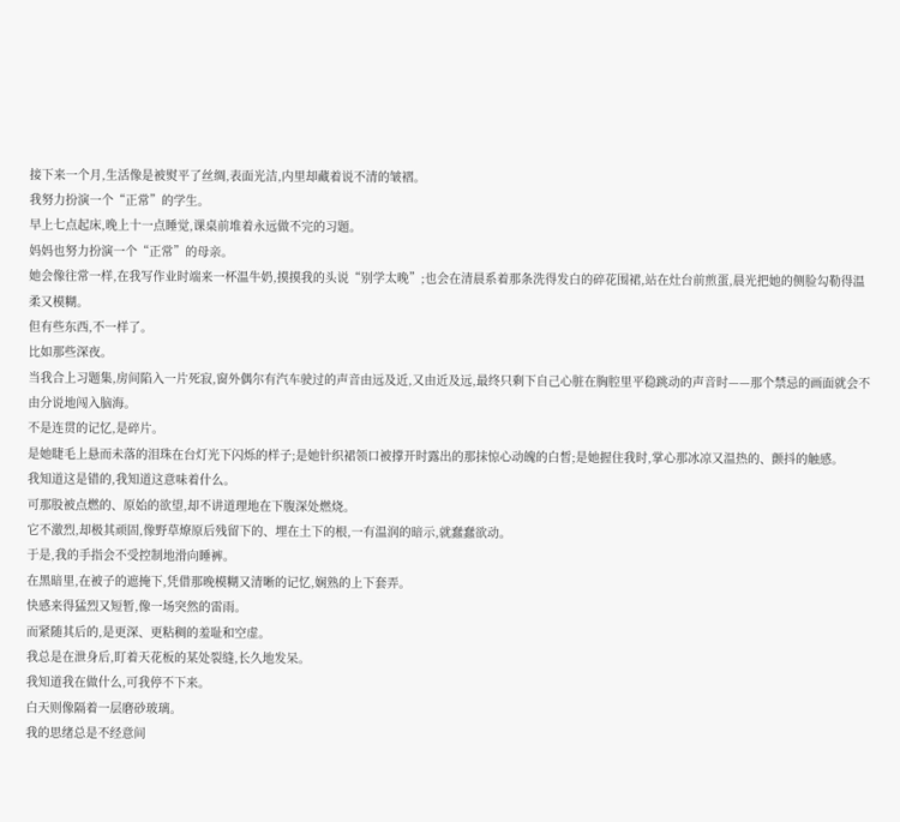接下来一个月,生活像是被熨平了丝绸,表面光洁,内里却藏着说不清的皱褶。
我努力扮演一个“正常”的学生。
早上七点起床,晚上十一点睡觉,课桌前堆着永远做不完的习题。
妈妈也努力扮演一个“正常”的母亲。
她会像往常一样,在我写作业时端来一杯温牛奶,摸摸我的头说“别学太晚”;也会在清晨系着那条洗得发白的碎花围裙,站在灶台前煎蛋,晨光把她的侧脸勾勒得温柔又模糊。
但有些东西,不一样了。
比如那些深夜。
当我合上习题集,房间陷入一片死寂,窗外偶尔有汽车驶过的声音由远及近,又由近及远,最终只剩下自己心脏在胸腔里平稳跳动的声音时——那个禁忌的画面就会不由分说地闯入脑海。
不是连贯的记忆,是碎片。
是她睫毛上悬而未落的泪珠在台灯光下闪烁的样子;是她针织裙领口被撑开时露出的那抹惊心动魄的白皙;是她握住我时,掌心那冰凉又温热的、颤抖的触感。
我知道这是错的,我知道这意味着什么。
可那股被点燃的、原始的欲望,却不讲道理地在下腹深处燃烧。
它不激烈,却极其顽固,像野草燎原后残留下的、埋在土下的根,一有温润的暗示,就蠢蠢欲动。
于是,我的手指会不受控制地滑向睡裤。
在黑暗里,在被子的遮掩下,凭借那晚模糊又清晰的记忆,娴熟的上下套弄。
快感来得猛烈又短暂,像一场突然的雷雨。
而紧随其后的,是更深、更粘稠的羞耻和空虚。
我总是在泄身后,盯着天花板的某处裂缝,长久地发呆。
我知道我在做什么,可我停不下来。
白天则像隔着一层磨砂玻璃。
我的思绪总是不经意间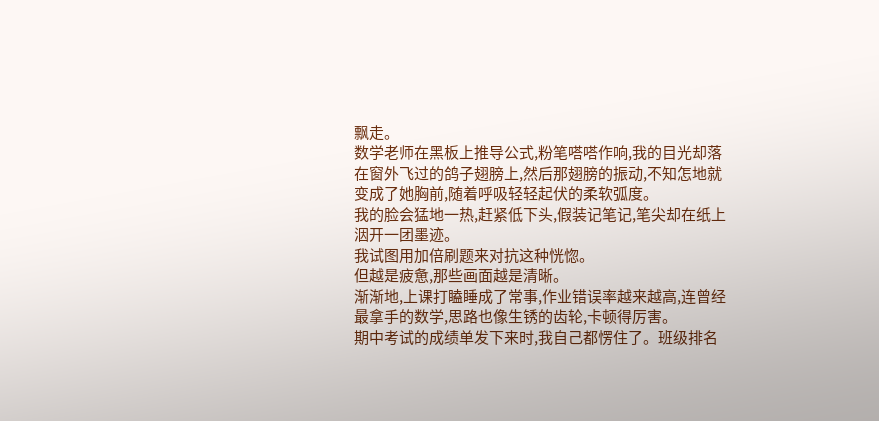飘走。
数学老师在黑板上推导公式,粉笔嗒嗒作响,我的目光却落在窗外飞过的鸽子翅膀上,然后那翅膀的振动,不知怎地就变成了她胸前,随着呼吸轻轻起伏的柔软弧度。
我的脸会猛地一热,赶紧低下头,假装记笔记,笔尖却在纸上洇开一团墨迹。
我试图用加倍刷题来对抗这种恍惚。
但越是疲惫,那些画面越是清晰。
渐渐地,上课打瞌睡成了常事,作业错误率越来越高,连曾经最拿手的数学,思路也像生锈的齿轮,卡顿得厉害。
期中考试的成绩单发下来时,我自己都愣住了。班级排名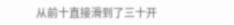从前十直接滑到了三十开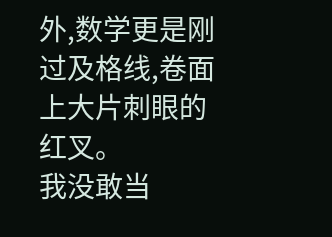外,数学更是刚过及格线,卷面上大片刺眼的红叉。
我没敢当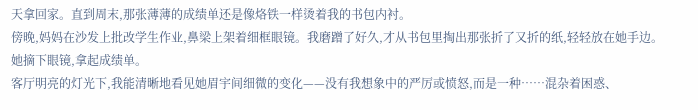天拿回家。直到周末,那张薄薄的成绩单还是像烙铁一样烫着我的书包内衬。
傍晚,妈妈在沙发上批改学生作业,鼻梁上架着细框眼镜。我磨蹭了好久,才从书包里掏出那张折了又折的纸,轻轻放在她手边。
她摘下眼镜,拿起成绩单。
客厅明亮的灯光下,我能清晰地看见她眉宇间细微的变化——没有我想象中的严厉或愤怒,而是一种……混杂着困惑、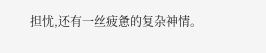担忧,还有一丝疲惫的复杂神情。